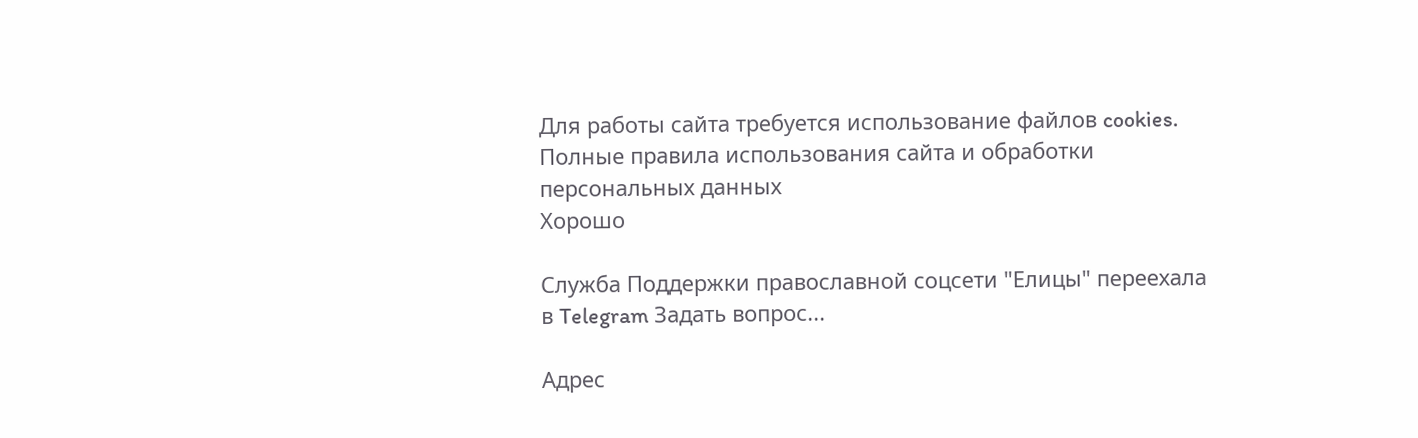Для работы сайта требуется использование файлов cookies. Полные правила использования сайта и обработки персональных данных
Хорошо

Служба Поддержки православной соцсети "Елицы" переехала в Telegram Задать вопрос...

Адрес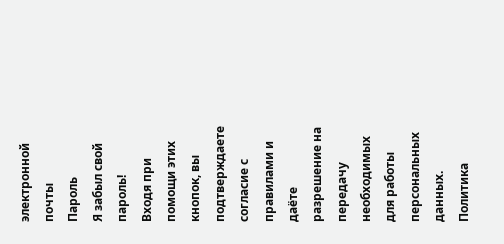электронной почты
Пароль
Я забыл свой пароль!
Входя при помощи этих кнопок, вы подтверждаете согласие с правилами и даёте разрешение на передачу необходимых для работы персональных данных. Политика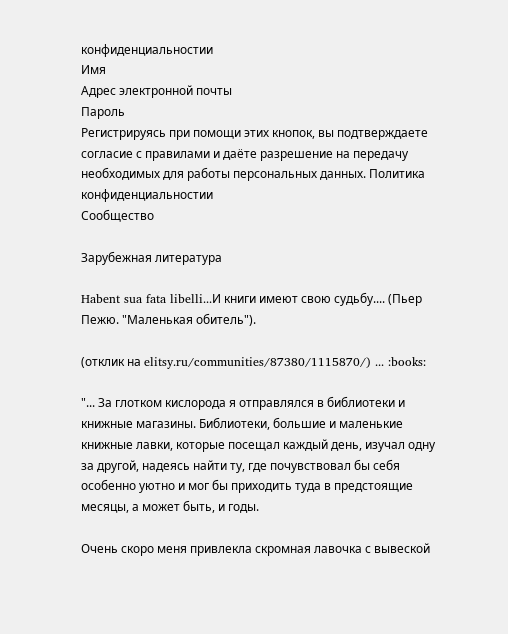конфиденциальностии
Имя
Адрес электронной почты
Пароль
Регистрируясь при помощи этих кнопок, вы подтверждаете согласие с правилами и даёте разрешение на передачу необходимых для работы персональных данных. Политика конфиденциальностии
Сообщество

Зарубежная литература

Habent sua fata libelli...И книги имеют свою судьбу.... (Пьер Пежю. "Маленькая обитель").

(отклик на elitsy.ru/communities/87380/1115870/) ... :books:

"... За глотком кислорода я отправлялся в библиотеки и книжные магазины. Библиотеки, большие и маленькие книжные лавки, которые посещал каждый день, изучал одну за другой, надеясь найти ту, где почувствовал бы себя особенно уютно и мог бы приходить туда в предстоящие месяцы, а может быть, и годы.

Очень скоро меня привлекла скромная лавочка с вывеской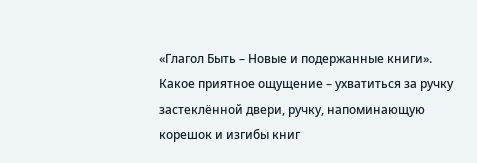«Глагол Быть – Новые и подержанные книги». Какое приятное ощущение – ухватиться за ручку застеклённой двери, ручку, напоминающую корешок и изгибы книг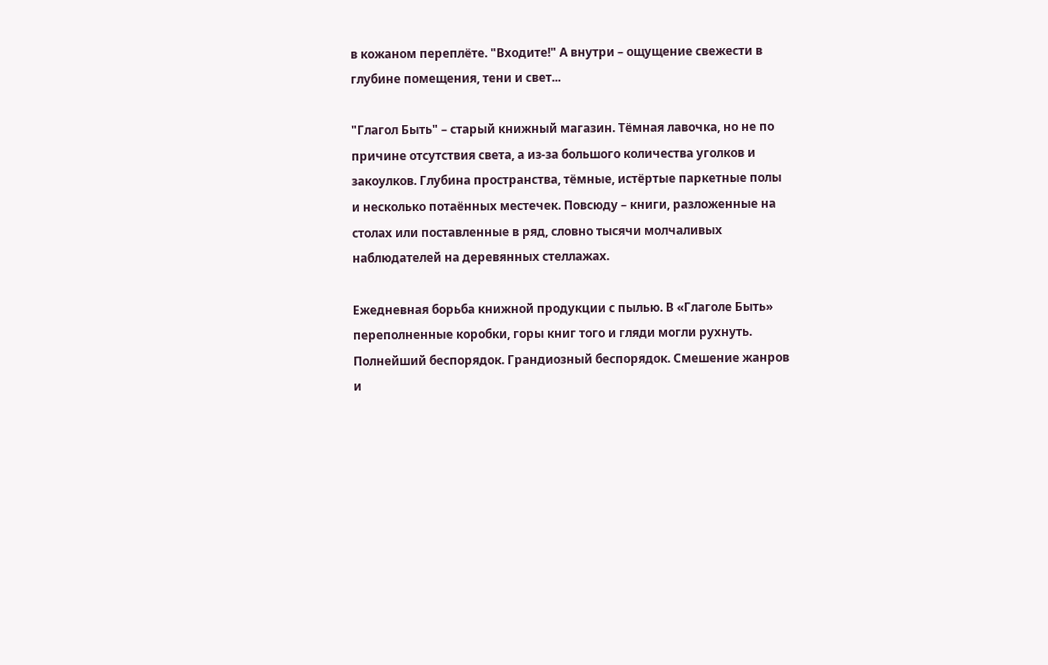в кожаном переплёте. "Входите!" А внутри – ощущение свежести в глубине помещения, тени и свет...

"Глагол Быть" – старый книжный магазин. Тёмная лавочка, но не по причине отсутствия света, а из-за большого количества уголков и закоулков. Глубина пространства, тёмные, истёртые паркетные полы и несколько потаённых местечек. Повсюду – книги, разложенные на столах или поставленные в ряд, словно тысячи молчаливых наблюдателей на деревянных стеллажах.

Ежедневная борьба книжной продукции с пылью. В «Глаголе Быть» переполненные коробки, горы книг того и гляди могли рухнуть. Полнейший беспорядок. Грандиозный беспорядок. Смешение жанров и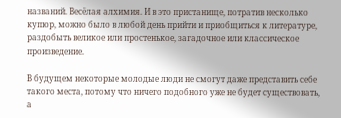названий. Весёлая алхимия. И в это пристанище, потратив несколько купюр, можно было в любой день прийти и приобщиться к литературе, раздобыть великое или простенькое, загадочное или классическое произведение.

В будущем некоторые молодые люди не смогут даже представить себе такого места, потому что ничего подобного уже не будет существовать, а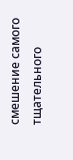смешение самого тщательного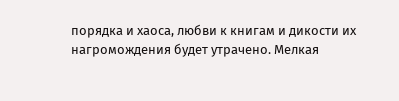порядка и хаоса, любви к книгам и дикости их нагромождения будет утрачено. Мелкая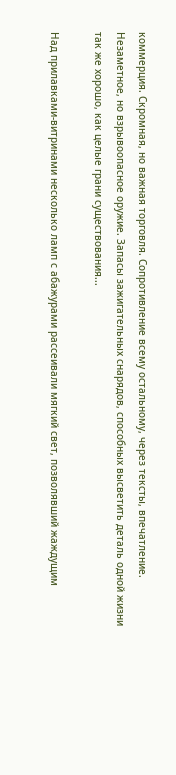коммерция. Скромная, но важная торговля. Сопротивление всему остальному, через тексты, впечатление. Незаметное, но взрывоопасное оружие. Запасы зажигательных снарядов, способных высветить деталь одной жизни так же хорошо, как целые грани существования...

Над прилавками-витринами несколько ламп с абажурами рассеивали мягкий свет, позволявший жаждущим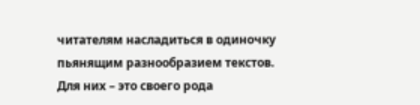читателям насладиться в одиночку пьянящим разнообразием текстов. Для них – это своего рода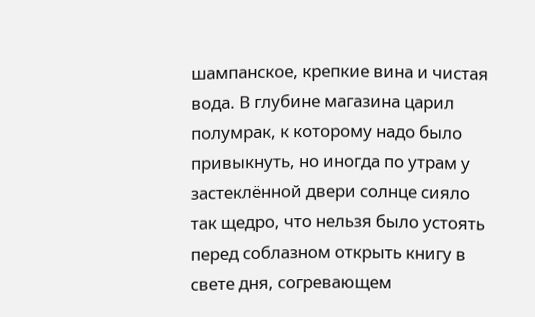шампанское, крепкие вина и чистая вода. В глубине магазина царил полумрак, к которому надо было привыкнуть, но иногда по утрам у застеклённой двери солнце сияло так щедро, что нельзя было устоять перед соблазном открыть книгу в свете дня, согревающем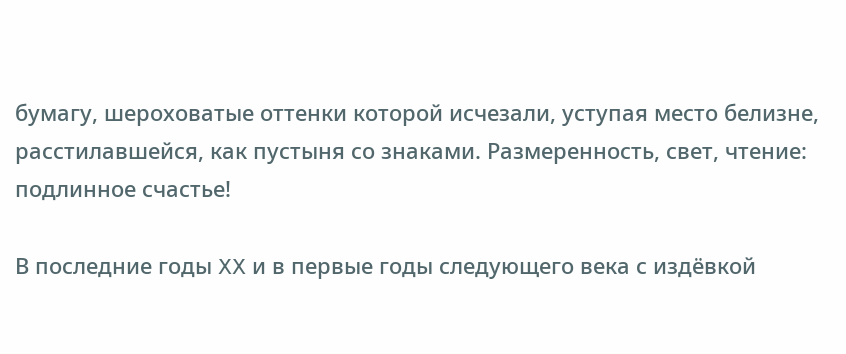бумагу, шероховатые оттенки которой исчезали, уступая место белизне, расстилавшейся, как пустыня со знаками. Размеренность, свет, чтение: подлинное счастье!

В последние годы XX и в первые годы следующего века с издёвкой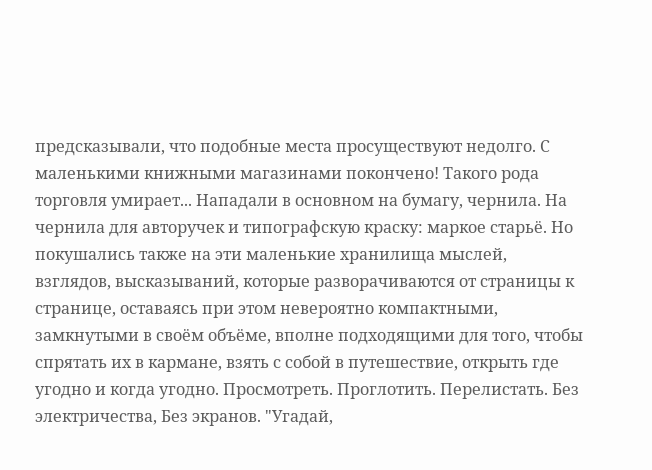предсказывали, что подобные места просуществуют недолго. С маленькими книжными магазинами покончено! Такого рода торговля умирает... Нападали в основном на бумагу, чернила. На чернила для авторучек и типографскую краску: маркое старьё. Но покушались также на эти маленькие хранилища мыслей, взглядов, высказываний, которые разворачиваются от страницы к странице, оставаясь при этом невероятно компактными, замкнутыми в своём объёме, вполне подходящими для того, чтобы спрятать их в кармане, взять с собой в путешествие, открыть где угодно и когда угодно. Просмотреть. Проглотить. Перелистать. Без электричества, Без экранов. "Угадай,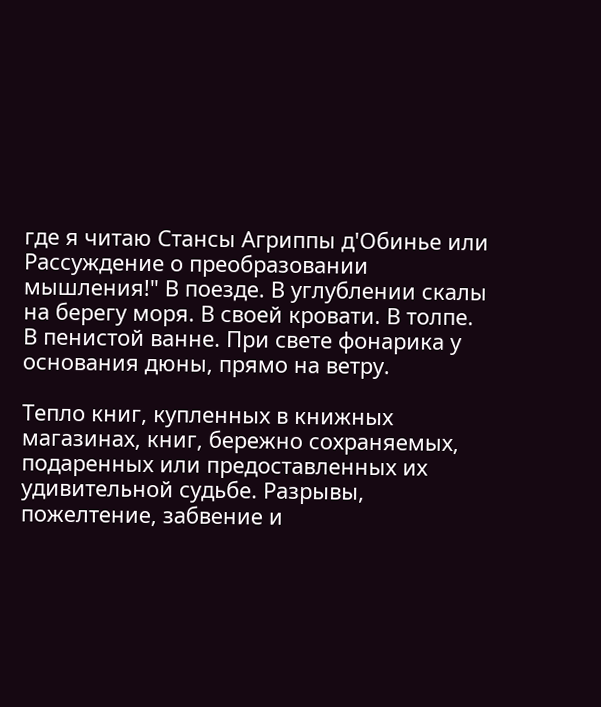где я читаю Стансы Агриппы д'Обинье или Рассуждение о преобразовании мышления!" В поезде. В углублении скалы на берегу моря. В своей кровати. В толпе. В пенистой ванне. При свете фонарика у основания дюны, прямо на ветру.

Тепло книг, купленных в книжных магазинах, книг, бережно сохраняемых, подаренных или предоставленных их удивительной судьбе. Разрывы, пожелтение, забвение и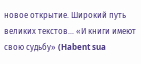новое открытие. Широкий путь великих текстов... «И книги имеют свою судьбу» (Habent sua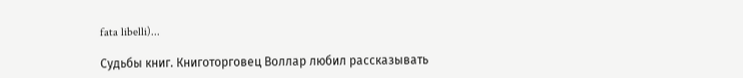fata libelli)...

Судьбы книг. Книготорговец Воллар любил рассказывать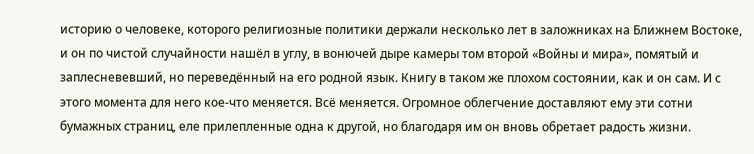историю о человеке, которого религиозные политики держали несколько лет в заложниках на Ближнем Востоке, и он по чистой случайности нашёл в углу, в вонючей дыре камеры том второй «Войны и мира», помятый и заплесневевший, но переведённый на его родной язык. Книгу в таком же плохом состоянии, как и он сам. И с этого момента для него кое-что меняется. Всё меняется. Огромное облегчение доставляют ему эти сотни бумажных страниц, еле прилепленные одна к другой, но благодаря им он вновь обретает радость жизни.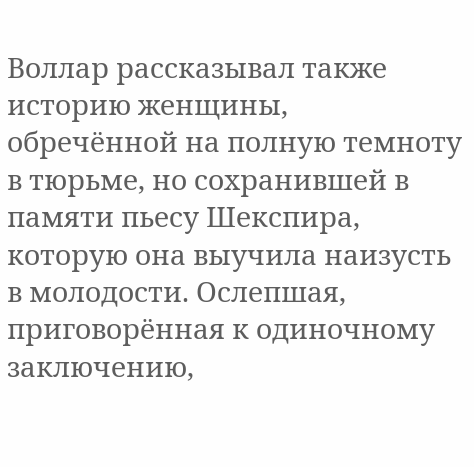Воллар рассказывал также историю женщины, обречённой на полную темноту в тюрьме, но сохранившей в памяти пьесу Шекспира, которую она выучила наизусть в молодости. Ослепшая, приговорённая к одиночному заключению,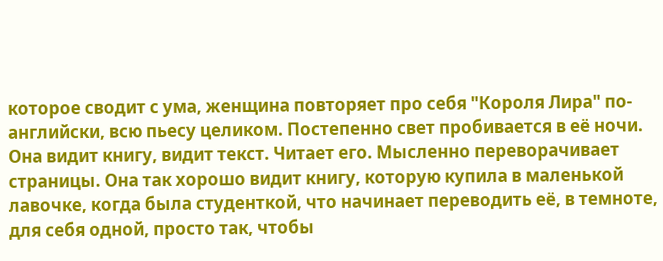которое сводит с ума, женщина повторяет про себя "Короля Лира" по-английски, всю пьесу целиком. Постепенно свет пробивается в её ночи. Она видит книгу, видит текст. Читает его. Мысленно переворачивает страницы. Она так хорошо видит книгу, которую купила в маленькой лавочке, когда была студенткой, что начинает переводить её, в темноте, для себя одной, просто так, чтобы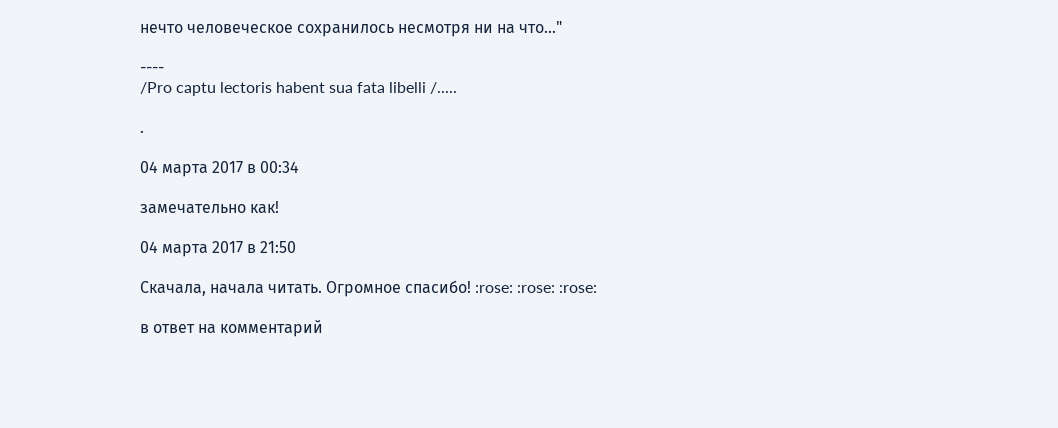нечто человеческое сохранилось несмотря ни на что..."

----
/Pro captu lectoris habent sua fata libelli /.....

.

04 марта 2017 в 00:34

замечательно как!

04 марта 2017 в 21:50

Скачала, начала читать. Огромное спасибо! :rose: :rose: :rose:

в ответ на комментарий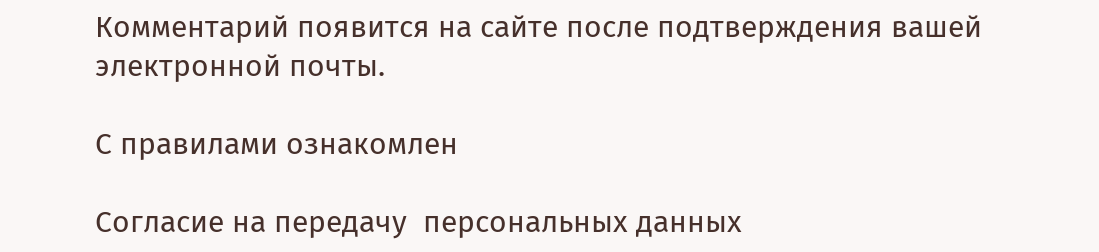Комментарий появится на сайте после подтверждения вашей электронной почты.

С правилами ознакомлен

Согласие на передачу  персональных данных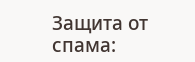Защита от спама: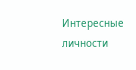Интересные личности